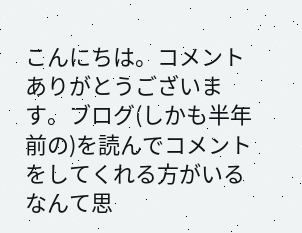こんにちは。コメントありがとうございます。ブログ(しかも半年前の)を読んでコメントをしてくれる方がいるなんて思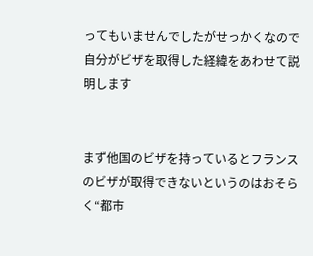ってもいませんでしたがせっかくなので自分がビザを取得した経緯をあわせて説明します


まず他国のビザを持っているとフランスのビザが取得できないというのはおそらく“都市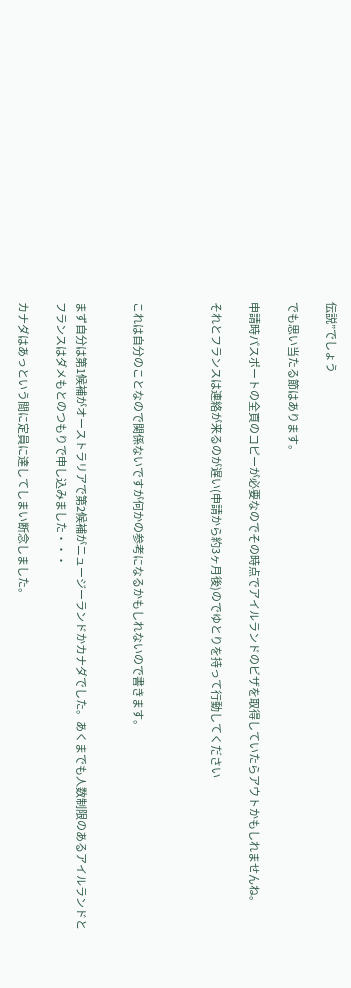伝説”でしょう

でも思い当たる節はあります。

申請時パスポートの全頁のコピーが必要なのでその時点でアイルランドのビザを取得していたらアウトかもしれませんね。

それとフランスは連絡が来るのが遅い(申請から約3ヶ月後)のでゆとりを持って行動してください



これは自分のことなので関係ないですが何かの参考になるかもしれないので書きます。


まず自分は第1候補がオーストラリアで第2候補がニュージーランドかカナダでした。あくまでも人数制限のあるアイルランドとフランスはダメもとのつもりで申し込みました・・・

カナダはあっという間に定員に達してしまい断念しました。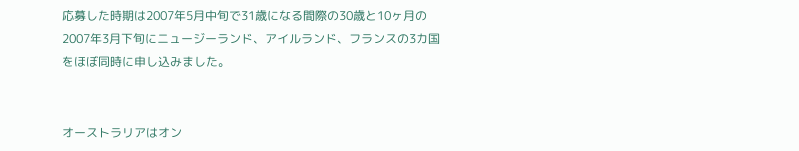応募した時期は2007年5月中旬で31歳になる間際の30歳と10ヶ月の2007年3月下旬にニュージーランド、アイルランド、フランスの3カ国をほぼ同時に申し込みました。


オーストラリアはオン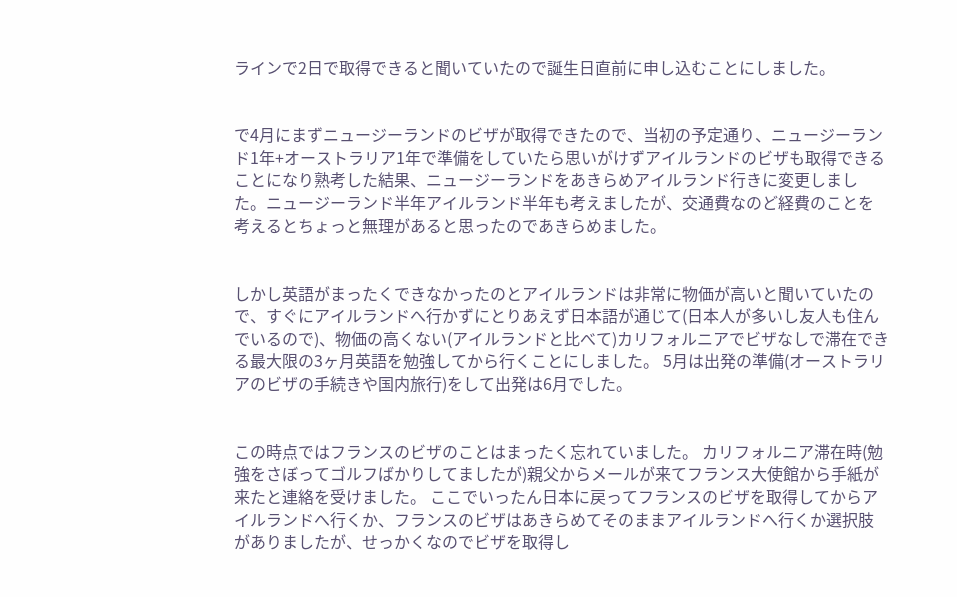ラインで2日で取得できると聞いていたので誕生日直前に申し込むことにしました。


で4月にまずニュージーランドのビザが取得できたので、当初の予定通り、ニュージーランド1年+オーストラリア1年で準備をしていたら思いがけずアイルランドのビザも取得できることになり熟考した結果、ニュージーランドをあきらめアイルランド行きに変更しました。ニュージーランド半年アイルランド半年も考えましたが、交通費なのど経費のことを考えるとちょっと無理があると思ったのであきらめました。


しかし英語がまったくできなかったのとアイルランドは非常に物価が高いと聞いていたので、すぐにアイルランドへ行かずにとりあえず日本語が通じて(日本人が多いし友人も住んでいるので)、物価の高くない(アイルランドと比べて)カリフォルニアでビザなしで滞在できる最大限の3ヶ月英語を勉強してから行くことにしました。 5月は出発の準備(オーストラリアのビザの手続きや国内旅行)をして出発は6月でした。


この時点ではフランスのビザのことはまったく忘れていました。 カリフォルニア滞在時(勉強をさぼってゴルフばかりしてましたが)親父からメールが来てフランス大使館から手紙が来たと連絡を受けました。 ここでいったん日本に戻ってフランスのビザを取得してからアイルランドへ行くか、フランスのビザはあきらめてそのままアイルランドへ行くか選択肢がありましたが、せっかくなのでビザを取得し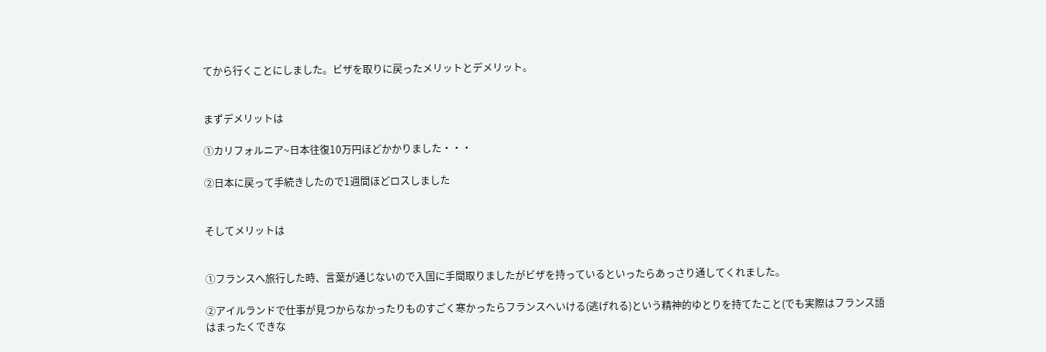てから行くことにしました。ビザを取りに戻ったメリットとデメリット。


まずデメリットは

①カリフォルニア~日本往復10万円ほどかかりました・・・

②日本に戻って手続きしたので1週間ほどロスしました


そしてメリットは


①フランスへ旅行した時、言葉が通じないので入国に手間取りましたがビザを持っているといったらあっさり通してくれました。

②アイルランドで仕事が見つからなかったりものすごく寒かったらフランスへいける(逃げれる)という精神的ゆとりを持てたこと(でも実際はフランス語はまったくできな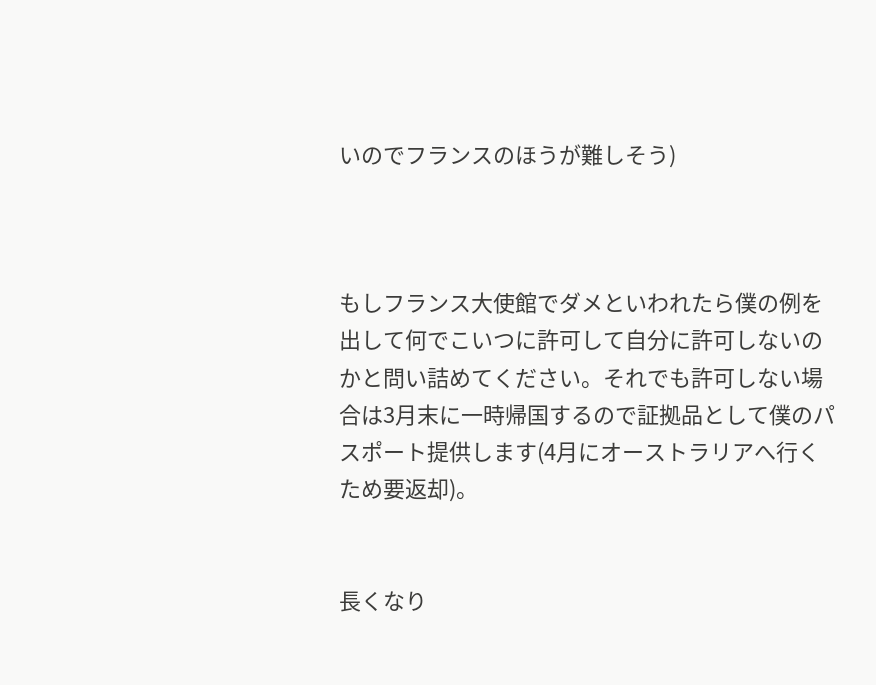いのでフランスのほうが難しそう)



もしフランス大使館でダメといわれたら僕の例を出して何でこいつに許可して自分に許可しないのかと問い詰めてください。それでも許可しない場合は3月末に一時帰国するので証拠品として僕のパスポート提供します(4月にオーストラリアへ行くため要返却)。


長くなり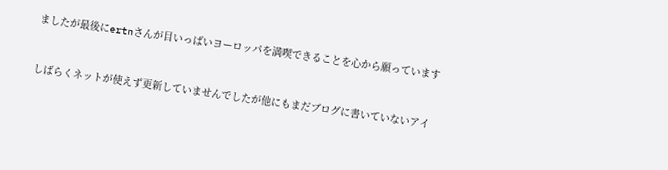ましたが最後にertnさんが目いっぱいヨーロッパを満喫できることを心から願っています


しばらくネットが使えず更新していませんでしたが他にもまだブログに書いていないアイ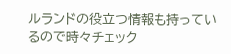ルランドの役立つ情報も持っているので時々チェック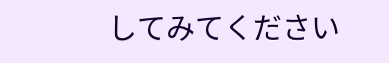してみてください